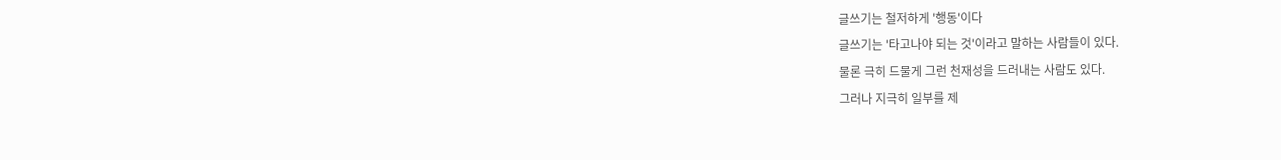글쓰기는 철저하게 '행동'이다
글쓰기는 '타고나야 되는 것'이라고 말하는 사람들이 있다.
물론 극히 드물게 그런 천재성을 드러내는 사람도 있다.
그러나 지극히 일부를 제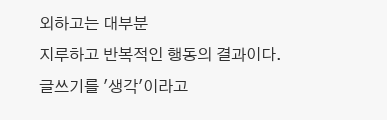외하고는 대부분
지루하고 반복적인 행동의 결과이다.
글쓰기를 '생각'이라고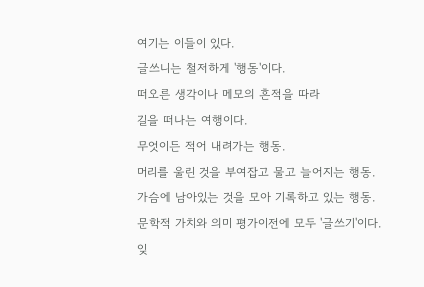여기는 이들이 있다.
글쓰니는 철저하게 '행동'이다.
떠오른 생각이나 메모의 흔적을 따라
길을 떠나는 여행이다.
무엇이든 적어 내려가는 행동.
머리를 울린 것을 부여잡고 물고 늘어지는 행동.
가슴에 남아있는 것을 모아 기록하고 있는 행동.
문학적 가치와 의미 평가이전에 모두 '글쓰기'이다.
잊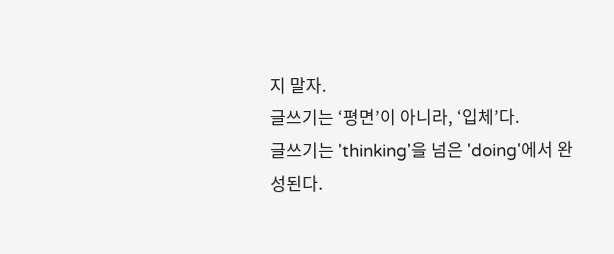지 말자.
글쓰기는 ‘평면’이 아니라, ‘입체’다.
글쓰기는 'thinking'을 넘은 'doing'에서 완성된다.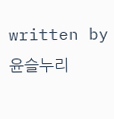written by 윤슬누리